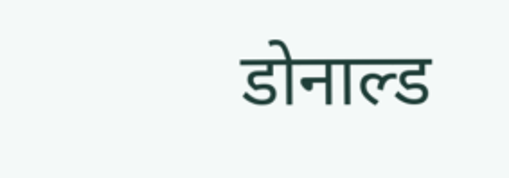डोनाल्ड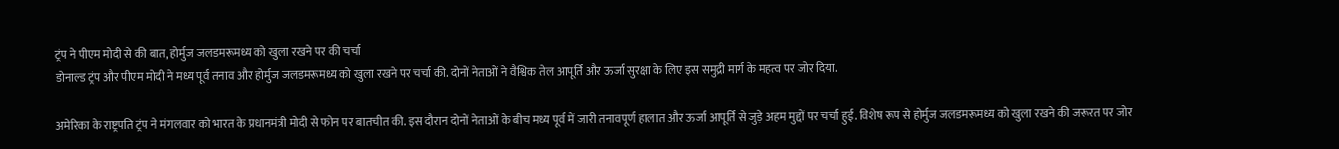ट्रंप ने पीएम मोदी से की बात, होर्मुज जलडमरूमध्य को खुला रखने पर की चर्चा
डोनाल्ड ट्रंप और पीएम मोदी ने मध्य पूर्व तनाव और होर्मुज जलडमरूमध्य को खुला रखने पर चर्चा की. दोनों नेताओं ने वैश्विक तेल आपूर्ति और ऊर्जा सुरक्षा के लिए इस समुद्री मार्ग के महत्व पर जोर दिया.

अमेरिका के राष्ट्रपति ट्रंप ने मंगलवार को भारत के प्रधानमंत्री मोदी से फोन पर बातचीत की. इस दौरान दोनों नेताओं के बीच मध्य पूर्व में जारी तनावपूर्ण हालात और ऊर्जा आपूर्ति से जुड़े अहम मुद्दों पर चर्चा हुई. विशेष रूप से होर्मुज जलडमरूमध्य को खुला रखने की जरूरत पर जोर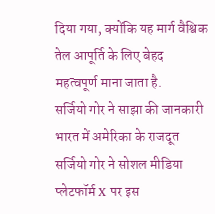दिया गया, क्योंकि यह मार्ग वैश्विक तेल आपूर्ति के लिए बेहद महत्वपूर्ण माना जाता है.
सर्जियो गोर ने साझा की जानकारी
भारत में अमेरिका के राजदूत सर्जियो गोर ने सोशल मीडिया प्लेटफॉर्म X पर इस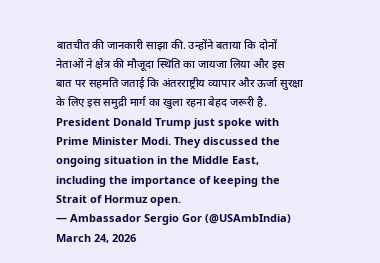बातचीत की जानकारी साझा की. उन्होंने बताया कि दोनों नेताओं ने क्षेत्र की मौजूदा स्थिति का जायजा लिया और इस बात पर सहमति जताई कि अंतरराष्ट्रीय व्यापार और ऊर्जा सुरक्षा के लिए इस समुद्री मार्ग का खुला रहना बेहद जरूरी है.
President Donald Trump just spoke with Prime Minister Modi. They discussed the ongoing situation in the Middle East, including the importance of keeping the Strait of Hormuz open.
— Ambassador Sergio Gor (@USAmbIndia) March 24, 2026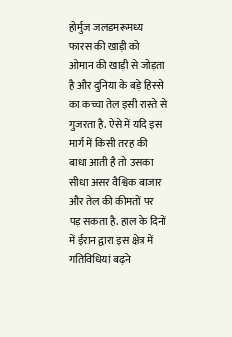होर्मुज जलडमरूमध्य फारस की खाड़ी को ओमान की खाड़ी से जोड़ता है और दुनिया के बड़े हिस्से का कच्चा तेल इसी रास्ते से गुजरता है. ऐसे में यदि इस मार्ग में किसी तरह की बाधा आती है तो उसका सीधा असर वैश्विक बाजार और तेल की कीमतों पर पड़ सकता है. हाल के दिनों में ईरान द्वारा इस क्षेत्र में गतिविधियां बढ़ने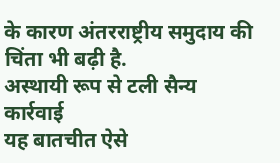के कारण अंतरराष्ट्रीय समुदाय की चिंता भी बढ़ी है.
अस्थायी रूप से टली सैन्य कार्रवाई
यह बातचीत ऐसे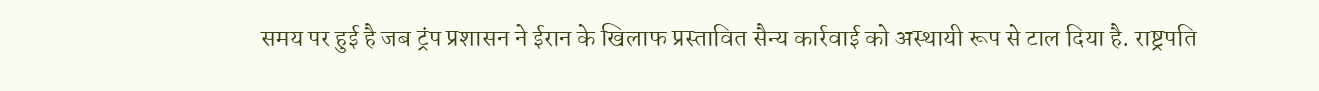समय पर हुई है जब ट्रंप प्रशासन ने ईरान के खिलाफ प्रस्तावित सैन्य कार्रवाई को अस्थायी रूप से टाल दिया है. राष्ट्रपति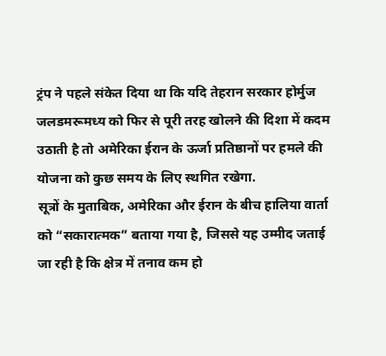ट्रंप ने पहले संकेत दिया था कि यदि तेहरान सरकार होर्मुज जलडमरूमध्य को फिर से पूरी तरह खोलने की दिशा में कदम उठाती है तो अमेरिका ईरान के ऊर्जा प्रतिष्ठानों पर हमले की योजना को कुछ समय के लिए स्थगित रखेगा.
सूत्रों के मुताबिक, अमेरिका और ईरान के बीच हालिया वार्ता को “सकारात्मक” बताया गया है, जिससे यह उम्मीद जताई जा रही है कि क्षेत्र में तनाव कम हो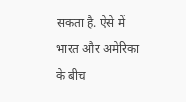सकता है. ऐसे में भारत और अमेरिका के बीच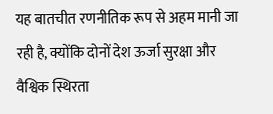यह बातचीत रणनीतिक रूप से अहम मानी जा रही है, क्योंकि दोनों देश ऊर्जा सुरक्षा और वैश्विक स्थिरता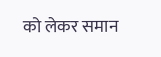को लेकर समान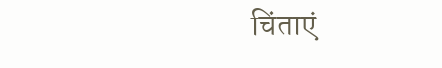चिंताएं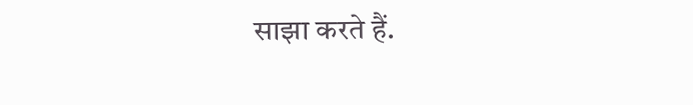साझा करते हैं.